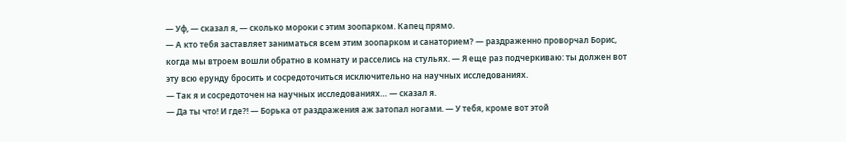— Уф, — сказал я, — сколько мороки с этим зоопарком. Капец прямо.
— А кто тебя заставляет заниматься всем этим зоопарком и санаторием? — раздраженно проворчал Борис, когда мы втроем вошли обратно в комнату и расселись на стульях. — Я еще раз подчеркиваю: ты должен вот эту всю ерунду бросить и сосредоточиться исключительно на научных исследованиях.
— Так я и сосредоточен на научных исследованиях… — сказал я.
— Да ты что! И где?! — Борька от раздражения аж затопал ногами. — У тебя, кроме вот этой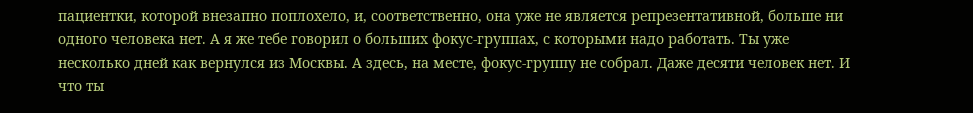пациентки, которой внезапно поплохело, и, соответственно, она уже не является репрезентативной, больше ни одного человека нет. А я же тебе говорил о больших фокус-группах, с которыми надо работать. Ты уже несколько дней как вернулся из Москвы. А здесь, на месте, фокус-группу не собрал. Даже десяти человек нет. И что ты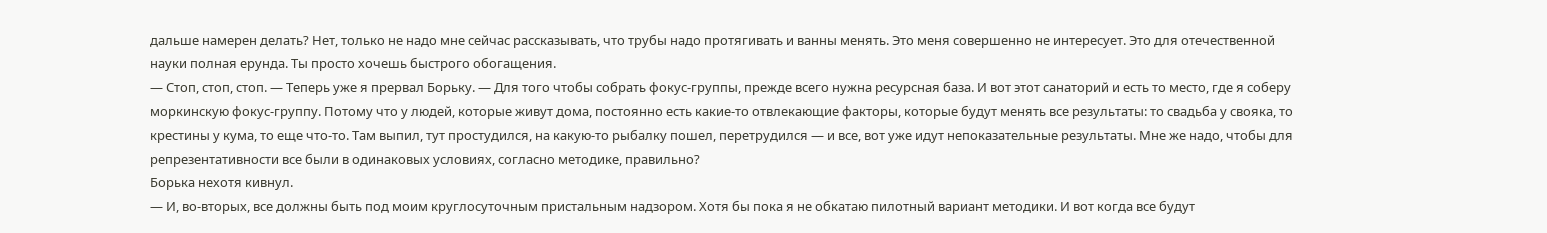дальше намерен делать? Нет, только не надо мне сейчас рассказывать, что трубы надо протягивать и ванны менять. Это меня совершенно не интересует. Это для отечественной науки полная ерунда. Ты просто хочешь быстрого обогащения.
— Стоп, стоп, стоп. — Теперь уже я прервал Борьку. — Для того чтобы собрать фокус-группы, прежде всего нужна ресурсная база. И вот этот санаторий и есть то место, где я соберу моркинскую фокус-группу. Потому что у людей, которые живут дома, постоянно есть какие-то отвлекающие факторы, которые будут менять все результаты: то свадьба у свояка, то крестины у кума, то еще что-то. Там выпил, тут простудился, на какую-то рыбалку пошел, перетрудился — и все, вот уже идут непоказательные результаты. Мне же надо, чтобы для репрезентативности все были в одинаковых условиях, согласно методике, правильно?
Борька нехотя кивнул.
— И, во-вторых, все должны быть под моим круглосуточным пристальным надзором. Хотя бы пока я не обкатаю пилотный вариант методики. И вот когда все будут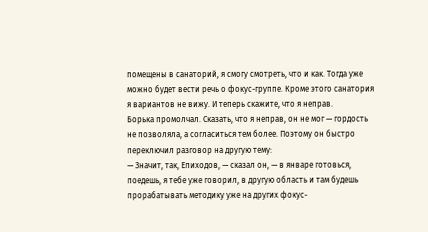помещены в санаторий, я смогу смотреть, что и как. Тогда уже можно будет вести речь о фокус-группе. Кроме этого санатория я вариантов не вижу. И теперь скажите, что я неправ.
Борька промолчал. Сказать, что я неправ, он не мог — гордость не позволяла, а согласиться тем более. Поэтому он быстро переключил разговор на другую тему:
— Значит, так, Епиходов, — сказал он, — в январе готовься, поедешь, я тебе уже говорил, в другую область и там будешь прорабатывать методику уже на других фокус-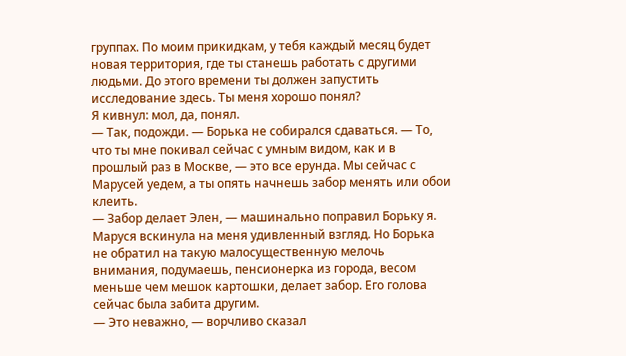группах. По моим прикидкам, у тебя каждый месяц будет новая территория, где ты станешь работать с другими людьми. До этого времени ты должен запустить исследование здесь. Ты меня хорошо понял?
Я кивнул: мол, да, понял.
— Так, подожди. — Борька не собирался сдаваться. — То, что ты мне покивал сейчас с умным видом, как и в прошлый раз в Москве, — это все ерунда. Мы сейчас с Марусей уедем, а ты опять начнешь забор менять или обои клеить.
— Забор делает Элен, — машинально поправил Борьку я.
Маруся вскинула на меня удивленный взгляд. Но Борька не обратил на такую малосущественную мелочь внимания, подумаешь, пенсионерка из города, весом меньше чем мешок картошки, делает забор. Его голова сейчас была забита другим.
— Это неважно, — ворчливо сказал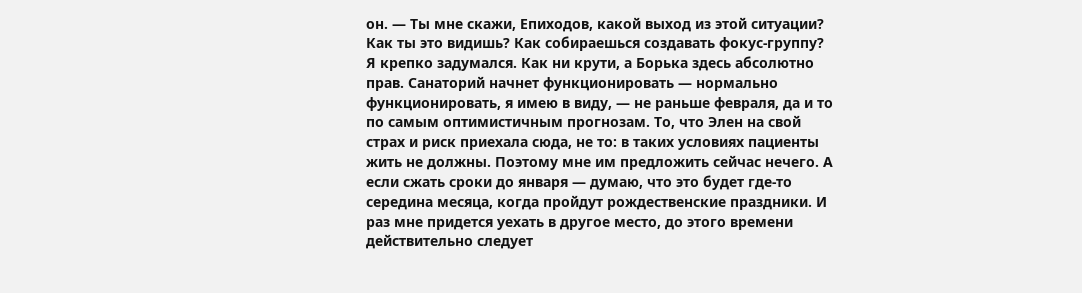он. — Ты мне скажи, Епиходов, какой выход из этой ситуации? Как ты это видишь? Как собираешься создавать фокус-группу?
Я крепко задумался. Как ни крути, а Борька здесь абсолютно прав. Санаторий начнет функционировать — нормально функционировать, я имею в виду, — не раньше февраля, да и то по самым оптимистичным прогнозам. То, что Элен на свой страх и риск приехала сюда, не то: в таких условиях пациенты жить не должны. Поэтому мне им предложить сейчас нечего. А если сжать сроки до января — думаю, что это будет где-то середина месяца, когда пройдут рождественские праздники. И раз мне придется уехать в другое место, до этого времени действительно следует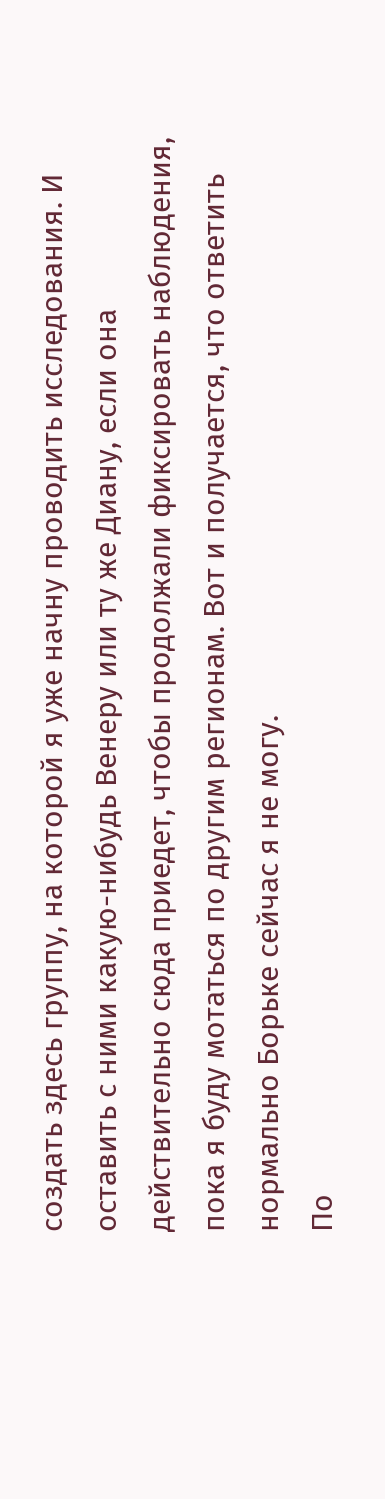создать здесь группу, на которой я уже начну проводить исследования. И оставить с ними какую-нибудь Венеру или ту же Диану, если она действительно сюда приедет, чтобы продолжали фиксировать наблюдения, пока я буду мотаться по другим регионам. Вот и получается, что ответить нормально Борьке сейчас я не могу.
По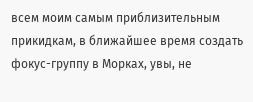всем моим самым приблизительным прикидкам, в ближайшее время создать фокус-группу в Морках, увы, не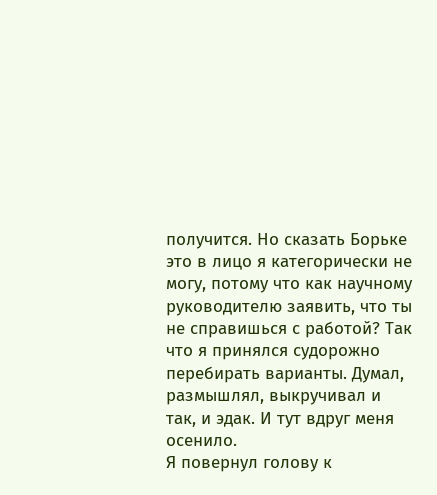получится. Но сказать Борьке это в лицо я категорически не могу, потому что как научному руководителю заявить, что ты не справишься с работой? Так что я принялся судорожно перебирать варианты. Думал, размышлял, выкручивал и так, и эдак. И тут вдруг меня осенило.
Я повернул голову к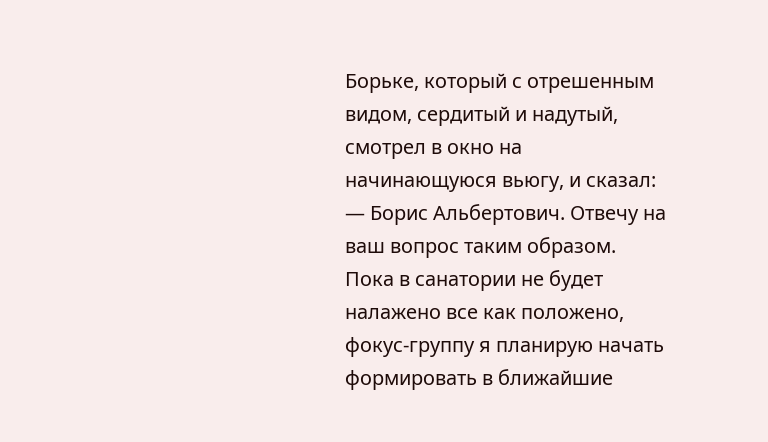Борьке, который с отрешенным видом, сердитый и надутый, смотрел в окно на начинающуюся вьюгу, и сказал:
— Борис Альбертович. Отвечу на ваш вопрос таким образом. Пока в санатории не будет налажено все как положено, фокус-группу я планирую начать формировать в ближайшие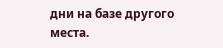дни на базе другого места.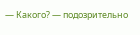— Какого? — подозрительно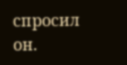спросил он.